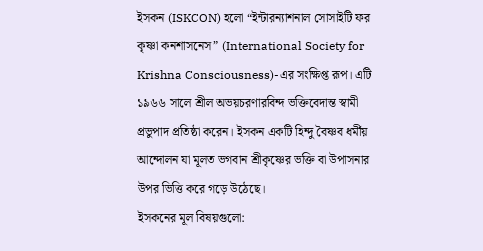ইসকন (ISKCON) হলো “ইন্টারন্যাশনাল সোসাইটি ফর কৃষ্ণা কনশাসনেস” (International Society for Krishna Consciousness)-এর সংক্ষিপ্ত রূপ। এটি ১৯৬৬ সালে শ্রীল অভয়চরণারবিন্দ ভক্তিবেদান্ত স্বামী প্রভুপাদ প্রতিষ্ঠা করেন। ইসকন একটি হিন্দু বৈষ্ণব ধর্মীয় আন্দোলন যা মূলত ভগবান শ্রীকৃষ্ণের ভক্তি বা উপাসনার উপর ভিত্তি করে গড়ে উঠেছে।
ইসকনের মূল বিষয়গুলো: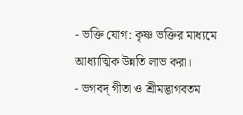- ভক্তি যোগ: কৃষ্ণ ভক্তির মাধ্যমে আধ্যাত্মিক উন্নতি লাভ করা।
- ভগবদ্ গীতা ও শ্রীমদ্ভাগবতম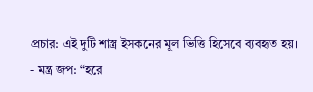প্রচার: এই দুটি শাস্ত্র ইসকনের মূল ভিত্তি হিসেবে ব্যবহৃত হয়।
- মন্ত্র জপ: “হরে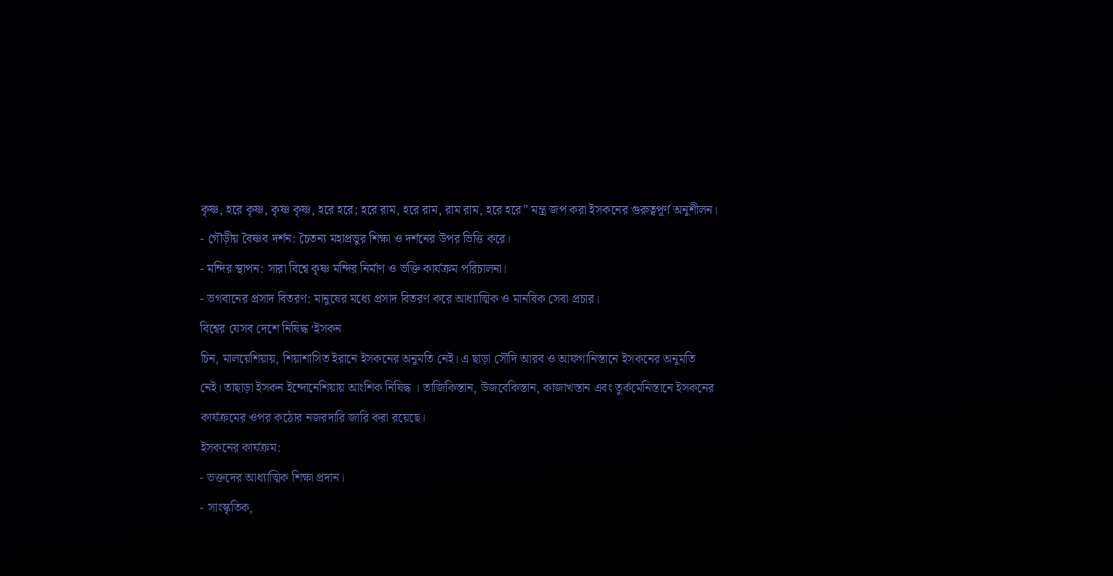কৃষ্ণ, হরে কৃষ্ণ, কৃষ্ণ কৃষ্ণ, হরে হরে; হরে রাম, হরে রাম, রাম রাম, হরে হরে” মন্ত্র জপ করা ইসকনের গুরুত্বপূর্ণ অনুশীলন।
- গৌড়ীয় বৈষ্ণব দর্শন: চৈতন্য মহাপ্রভুর শিক্ষা ও দর্শনের উপর ভিত্তি করে।
- মন্দির স্থাপন: সারা বিশ্বে কৃষ্ণ মন্দির নির্মাণ ও ভক্তি কার্যক্রম পরিচালনা।
- ভগবানের প্রসাদ বিতরণ: মানুষের মধ্যে প্রসাদ বিতরণ করে আধ্যাত্মিক ও মানবিক সেবা প্রচার।
বিশ্বের যেসব দেশে নিষিদ্ধ ‘ইসকন
চিন, মালয়েশিয়ায়, শিয়াশাসিত ইরানে ইসকনের অনুমতি নেই। এ ছাড়া সৌদি আরব ও আফগানিস্তানে ইসকনের অনুমতি নেই। তাছাড়া ইসকন ইন্দোনেশিয়ায় আংশিক নিষিদ্ধ । তাজিকিস্তান, উজবেকিস্তান, কাজাখস্তান এবং তুর্কমেনিস্তানে ইসকনের কার্যক্রমের ওপর কঠোর নজরদারি জারি করা রয়েছে।
ইসকনের কার্যক্রম:
- ভক্তদের আধ্যাত্মিক শিক্ষা প্রদান।
- সাংস্কৃতিক,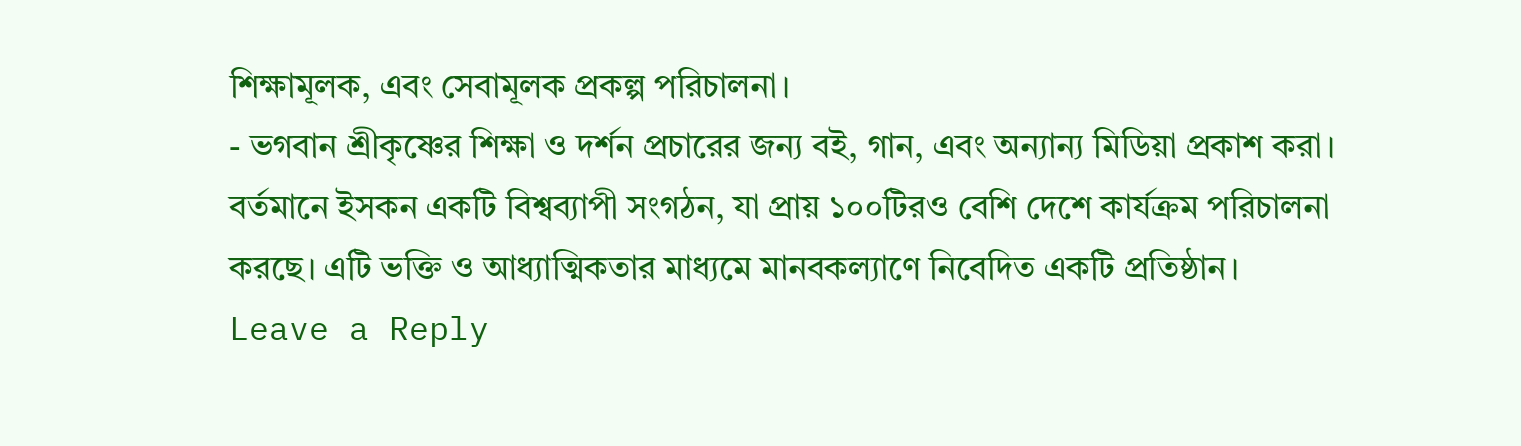শিক্ষামূলক, এবং সেবামূলক প্রকল্প পরিচালনা।
- ভগবান শ্রীকৃষ্ণের শিক্ষা ও দর্শন প্রচারের জন্য বই, গান, এবং অন্যান্য মিডিয়া প্রকাশ করা।
বর্তমানে ইসকন একটি বিশ্বব্যাপী সংগঠন, যা প্রায় ১০০টিরও বেশি দেশে কার্যক্রম পরিচালনা করছে। এটি ভক্তি ও আধ্যাত্মিকতার মাধ্যমে মানবকল্যাণে নিবেদিত একটি প্রতিষ্ঠান।
Leave a Reply